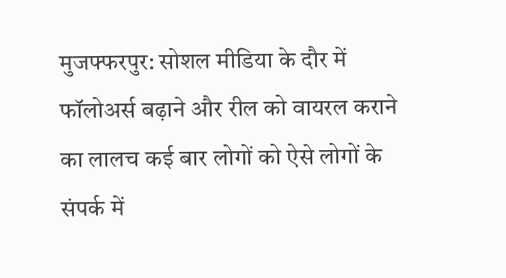मुजफ्फरपुर: सोशल मीडिया के दौर में फॉलोअर्स बढ़ाने और रील को वायरल कराने का लालच कई बार लोगों को ऐसे लोगों के संपर्क में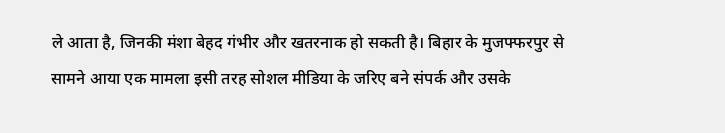ले आता है, जिनकी मंशा बेहद गंभीर और खतरनाक हो सकती है। बिहार के मुजफ्फरपुर से सामने आया एक मामला इसी तरह सोशल मीडिया के जरिए बने संपर्क और उसके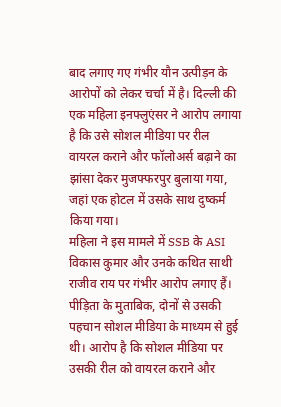बाद लगाए गए गंभीर यौन उत्पीड़न के आरोपों को लेकर चर्चा में है। दिल्ली की एक महिला इनफ्लुएंसर ने आरोप लगाया है कि उसे सोशल मीडिया पर रील वायरल कराने और फॉलोअर्स बढ़ाने का झांसा देकर मुजफ्फरपुर बुलाया गया, जहां एक होटल में उसके साथ दुष्कर्म किया गया।
महिला ने इस मामले में SSB के ASI विकास कुमार और उनके कथित साथी राजीव राय पर गंभीर आरोप लगाए हैं। पीड़िता के मुताबिक, दोनों से उसकी पहचान सोशल मीडिया के माध्यम से हुई थी। आरोप है कि सोशल मीडिया पर उसकी रील को वायरल कराने और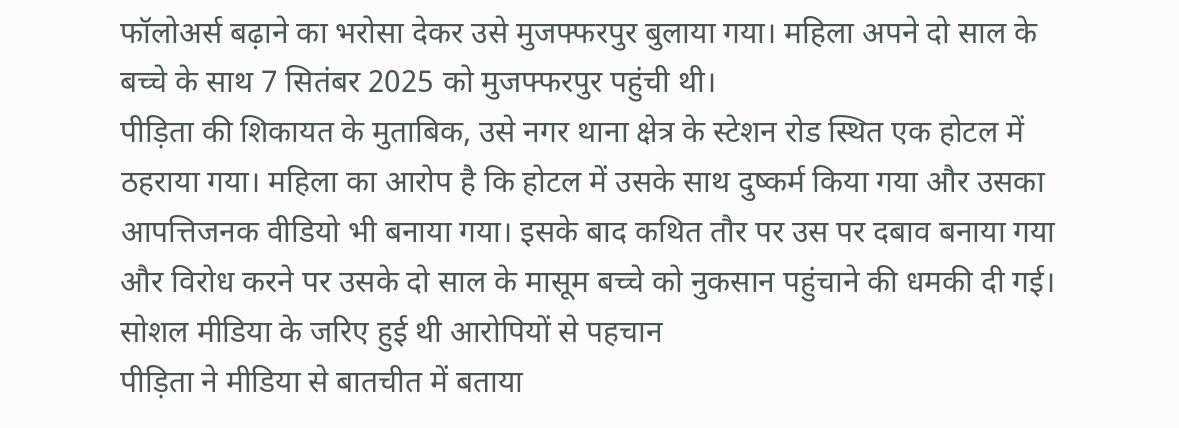फॉलोअर्स बढ़ाने का भरोसा देकर उसे मुजफ्फरपुर बुलाया गया। महिला अपने दो साल के बच्चे के साथ 7 सितंबर 2025 को मुजफ्फरपुर पहुंची थी।
पीड़िता की शिकायत के मुताबिक, उसे नगर थाना क्षेत्र के स्टेशन रोड स्थित एक होटल में ठहराया गया। महिला का आरोप है कि होटल में उसके साथ दुष्कर्म किया गया और उसका आपत्तिजनक वीडियो भी बनाया गया। इसके बाद कथित तौर पर उस पर दबाव बनाया गया और विरोध करने पर उसके दो साल के मासूम बच्चे को नुकसान पहुंचाने की धमकी दी गई।
सोशल मीडिया के जरिए हुई थी आरोपियों से पहचान
पीड़िता ने मीडिया से बातचीत में बताया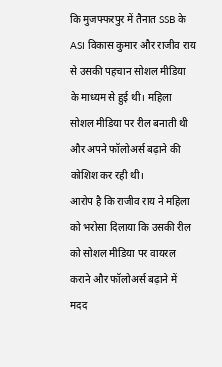कि मुजफ्फरपुर में तैनात SSB के ASI विकास कुमार और राजीव राय से उसकी पहचान सोशल मीडिया के माध्यम से हुई थी। महिला सोशल मीडिया पर रील बनाती थी और अपने फॉलोअर्स बढ़ाने की कोशिश कर रही थी।
आरोप है कि राजीव राय ने महिला को भरोसा दिलाया कि उसकी रील को सोशल मीडिया पर वायरल कराने और फॉलोअर्स बढ़ाने में मदद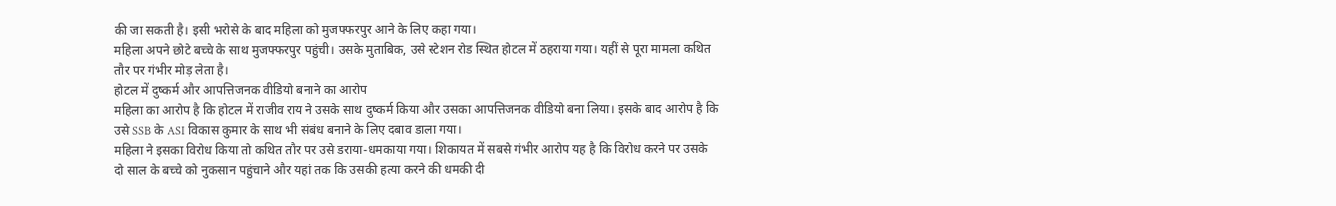की जा सकती है। इसी भरोसे के बाद महिला को मुजफ्फरपुर आने के लिए कहा गया।
महिला अपने छोटे बच्चे के साथ मुजफ्फरपुर पहुंची। उसके मुताबिक, उसे स्टेशन रोड स्थित होटल में ठहराया गया। यहीं से पूरा मामला कथित तौर पर गंभीर मोड़ लेता है।
होटल में दुष्कर्म और आपत्तिजनक वीडियो बनाने का आरोप
महिला का आरोप है कि होटल में राजीव राय ने उसके साथ दुष्कर्म किया और उसका आपत्तिजनक वीडियो बना लिया। इसके बाद आरोप है कि उसे SSB के ASI विकास कुमार के साथ भी संबंध बनाने के लिए दबाव डाला गया।
महिला ने इसका विरोध किया तो कथित तौर पर उसे डराया-धमकाया गया। शिकायत में सबसे गंभीर आरोप यह है कि विरोध करने पर उसके दो साल के बच्चे को नुकसान पहुंचाने और यहां तक कि उसकी हत्या करने की धमकी दी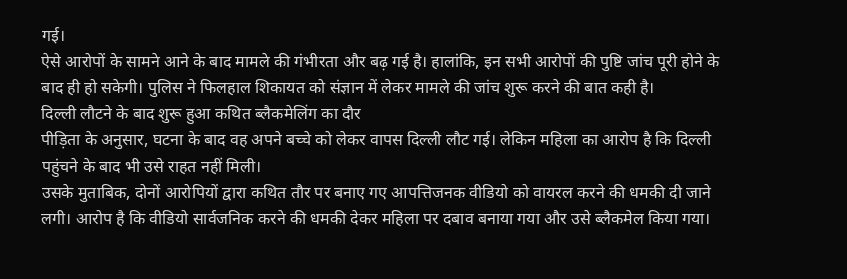गई।
ऐसे आरोपों के सामने आने के बाद मामले की गंभीरता और बढ़ गई है। हालांकि, इन सभी आरोपों की पुष्टि जांच पूरी होने के बाद ही हो सकेगी। पुलिस ने फिलहाल शिकायत को संज्ञान में लेकर मामले की जांच शुरू करने की बात कही है।
दिल्ली लौटने के बाद शुरू हुआ कथित ब्लैकमेलिंग का दौर
पीड़िता के अनुसार, घटना के बाद वह अपने बच्चे को लेकर वापस दिल्ली लौट गई। लेकिन महिला का आरोप है कि दिल्ली पहुंचने के बाद भी उसे राहत नहीं मिली।
उसके मुताबिक, दोनों आरोपियों द्वारा कथित तौर पर बनाए गए आपत्तिजनक वीडियो को वायरल करने की धमकी दी जाने लगी। आरोप है कि वीडियो सार्वजनिक करने की धमकी देकर महिला पर दबाव बनाया गया और उसे ब्लैकमेल किया गया।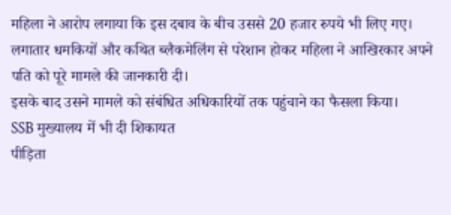महिला ने आरोप लगाया कि इस दबाव के बीच उससे 20 हजार रुपये भी लिए गए। लगातार धमकियों और कथित ब्लैकमेलिंग से परेशान होकर महिला ने आखिरकार अपने पति को पूरे मामले की जानकारी दी।
इसके बाद उसने मामले को संबंधित अधिकारियों तक पहुंचाने का फैसला किया।
SSB मुख्यालय में भी दी शिकायत
पीड़िता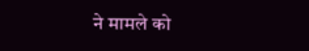ने मामले को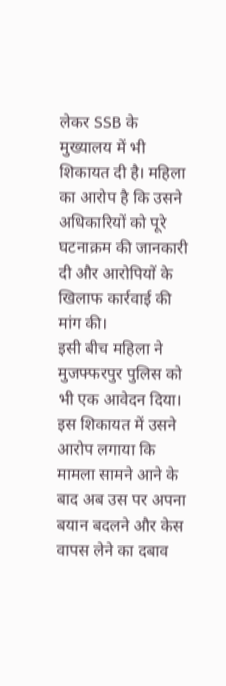लेकर SSB के मुख्यालय में भी शिकायत दी है। महिला का आरोप है कि उसने अधिकारियों को पूरे घटनाक्रम की जानकारी दी और आरोपियों के खिलाफ कार्रवाई की मांग की।
इसी बीच महिला ने मुजफ्फरपुर पुलिस को भी एक आवेदन दिया। इस शिकायत में उसने आरोप लगाया कि मामला सामने आने के बाद अब उस पर अपना बयान बदलने और केस वापस लेने का दबाव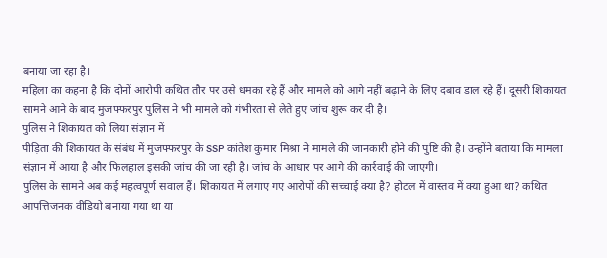बनाया जा रहा है।
महिला का कहना है कि दोनों आरोपी कथित तौर पर उसे धमका रहे हैं और मामले को आगे नहीं बढ़ाने के लिए दबाव डाल रहे हैं। दूसरी शिकायत सामने आने के बाद मुजफ्फरपुर पुलिस ने भी मामले को गंभीरता से लेते हुए जांच शुरू कर दी है।
पुलिस ने शिकायत को लिया संज्ञान में
पीड़िता की शिकायत के संबंध में मुजफ्फरपुर के SSP कांतेश कुमार मिश्रा ने मामले की जानकारी होने की पुष्टि की है। उन्होंने बताया कि मामला संज्ञान में आया है और फिलहाल इसकी जांच की जा रही है। जांच के आधार पर आगे की कार्रवाई की जाएगी।
पुलिस के सामने अब कई महत्वपूर्ण सवाल हैं। शिकायत में लगाए गए आरोपों की सच्चाई क्या है? होटल में वास्तव में क्या हुआ था? कथित आपत्तिजनक वीडियो बनाया गया था या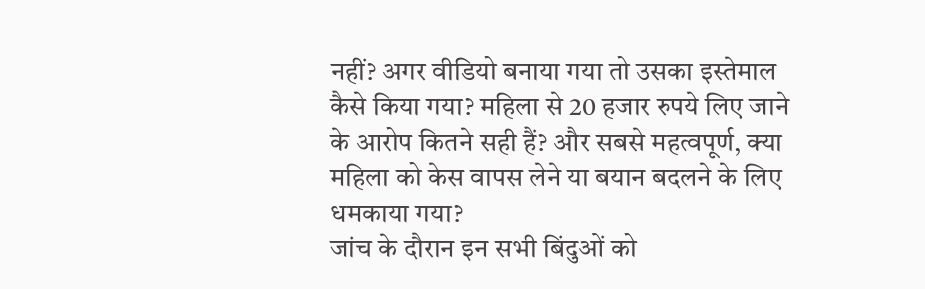नहीं? अगर वीडियो बनाया गया तो उसका इस्तेमाल कैसे किया गया? महिला से 20 हजार रुपये लिए जाने के आरोप कितने सही हैं? और सबसे महत्वपूर्ण, क्या महिला को केस वापस लेने या बयान बदलने के लिए धमकाया गया?
जांच के दौरान इन सभी बिंदुओं को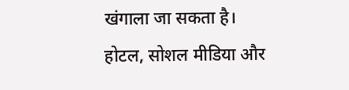खंगाला जा सकता है।
होटल, सोशल मीडिया और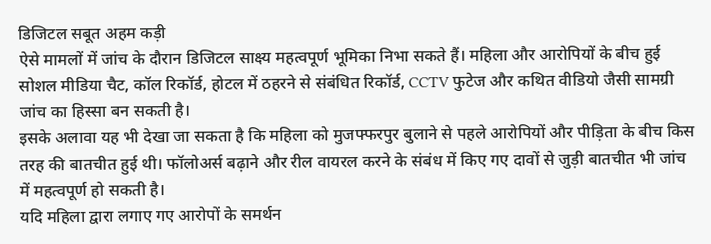डिजिटल सबूत अहम कड़ी
ऐसे मामलों में जांच के दौरान डिजिटल साक्ष्य महत्वपूर्ण भूमिका निभा सकते हैं। महिला और आरोपियों के बीच हुई सोशल मीडिया चैट, कॉल रिकॉर्ड, होटल में ठहरने से संबंधित रिकॉर्ड, CCTV फुटेज और कथित वीडियो जैसी सामग्री जांच का हिस्सा बन सकती है।
इसके अलावा यह भी देखा जा सकता है कि महिला को मुजफ्फरपुर बुलाने से पहले आरोपियों और पीड़िता के बीच किस तरह की बातचीत हुई थी। फॉलोअर्स बढ़ाने और रील वायरल करने के संबंध में किए गए दावों से जुड़ी बातचीत भी जांच में महत्वपूर्ण हो सकती है।
यदि महिला द्वारा लगाए गए आरोपों के समर्थन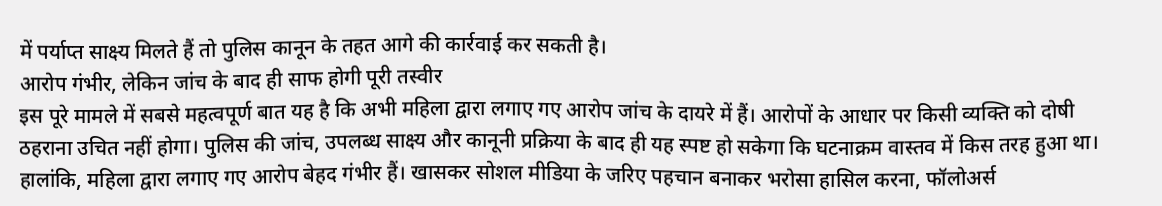में पर्याप्त साक्ष्य मिलते हैं तो पुलिस कानून के तहत आगे की कार्रवाई कर सकती है।
आरोप गंभीर, लेकिन जांच के बाद ही साफ होगी पूरी तस्वीर
इस पूरे मामले में सबसे महत्वपूर्ण बात यह है कि अभी महिला द्वारा लगाए गए आरोप जांच के दायरे में हैं। आरोपों के आधार पर किसी व्यक्ति को दोषी ठहराना उचित नहीं होगा। पुलिस की जांच, उपलब्ध साक्ष्य और कानूनी प्रक्रिया के बाद ही यह स्पष्ट हो सकेगा कि घटनाक्रम वास्तव में किस तरह हुआ था।
हालांकि, महिला द्वारा लगाए गए आरोप बेहद गंभीर हैं। खासकर सोशल मीडिया के जरिए पहचान बनाकर भरोसा हासिल करना, फॉलोअर्स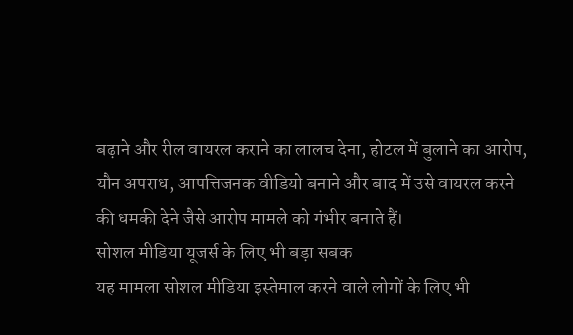बढ़ाने और रील वायरल कराने का लालच देना, होटल में बुलाने का आरोप, यौन अपराध, आपत्तिजनक वीडियो बनाने और बाद में उसे वायरल करने की धमकी देने जैसे आरोप मामले को गंभीर बनाते हैं।
सोशल मीडिया यूजर्स के लिए भी बड़ा सबक
यह मामला सोशल मीडिया इस्तेमाल करने वाले लोगों के लिए भी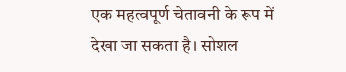एक महत्वपूर्ण चेतावनी के रूप में देखा जा सकता है। सोशल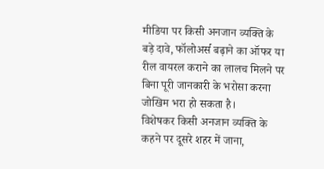मीडिया पर किसी अनजान व्यक्ति के बड़े दावे, फॉलोअर्स बढ़ाने का ऑफर या रील वायरल कराने का लालच मिलने पर बिना पूरी जानकारी के भरोसा करना जोखिम भरा हो सकता है।
विशेषकर किसी अनजान व्यक्ति के कहने पर दूसरे शहर में जाना,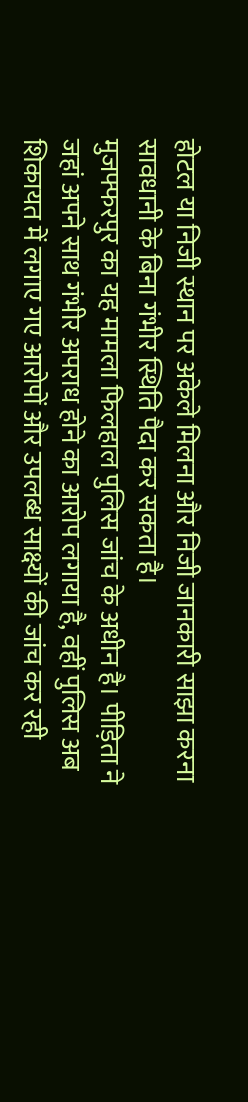होटल या निजी स्थान पर अकेले मिलना और निजी जानकारी साझा करना सावधानी के बिना गंभीर स्थिति पैदा कर सकता है।
मुजफ्फरपुर का यह मामला फिलहाल पुलिस जांच के अधीन है। पीड़िता ने जहां अपने साथ गंभीर अपराध होने का आरोप लगाया है, वहीं पुलिस अब शिकायत में लगाए गए आरोपों और उपलब्ध साक्ष्यों की जांच कर रही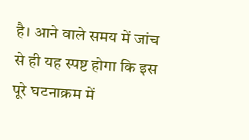है। आने वाले समय में जांच से ही यह स्पष्ट होगा कि इस पूरे घटनाक्रम में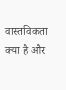वास्तविकता क्या है और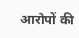आरोपों की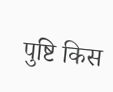पुष्टि किस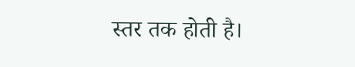स्तर तक होती है।